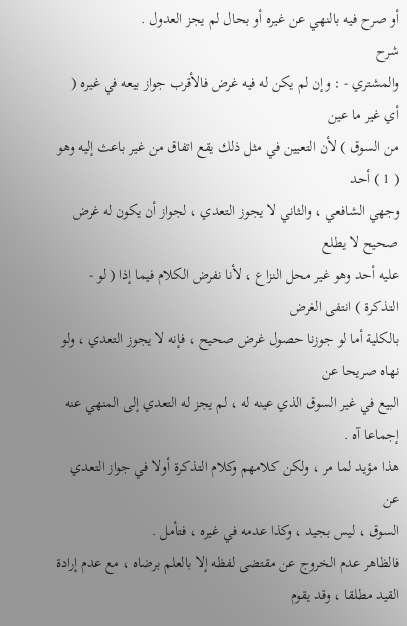أو صرح فيه بالنهي عن غيره أو بحال لم يجز العدول .
شرح
والمشتري - : وإن لم يكن له فيه غرض فالأقرب جواز بيعه في غيره ( أي غير ما عين
من السوق ) لأن التعيين في مثل ذلك يقع اتفاق من غير باعث إليه وهو ( 1 ) أحد
وجهي الشافعي ، والثاني لا يجوز التعدي ، لجواز أن يكون له غرض صحيح لا يطلع
عليه أحد وهو غير محل النزاع ، لأنا نفرض الكلام فيما إذا ( لو - التذكرة ) انتفى الغرض
بالكلية أما لو جوزنا حصول غرض صحيح ، فإنه لا يجوز التعدي ، ولو نهاه صريحا عن
البيع في غير السوق الذي عينه له ، لم يجز له التعدي إلى المنهي عنه إجماعا آه .
هذا مؤيد لما مر ، ولكن كلامهم وكلام التذكرة أولا في جواز التعدي عن
السوق ، ليس بجيد ، وكذا عدمه في غيره ، فتأمل .
فالظاهر عدم الخروج عن مقتضى لفظه إلا بالعلم برضاه ، مع عدم إرادة
القيد مطلقا ، وقد يقوم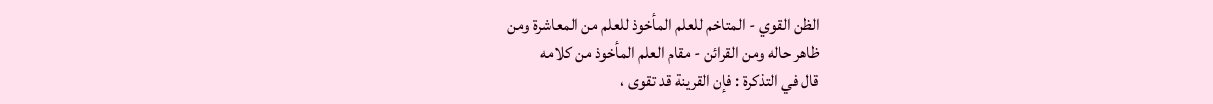الظن القوي - المتاخم للعلم المأخوذ للعلم من المعاشرة ومن
ظاهر حاله ومن القرائن - مقام العلم المأخوذ من كلامه
قال في التذكرة : فإن القرينة قد تقوى ،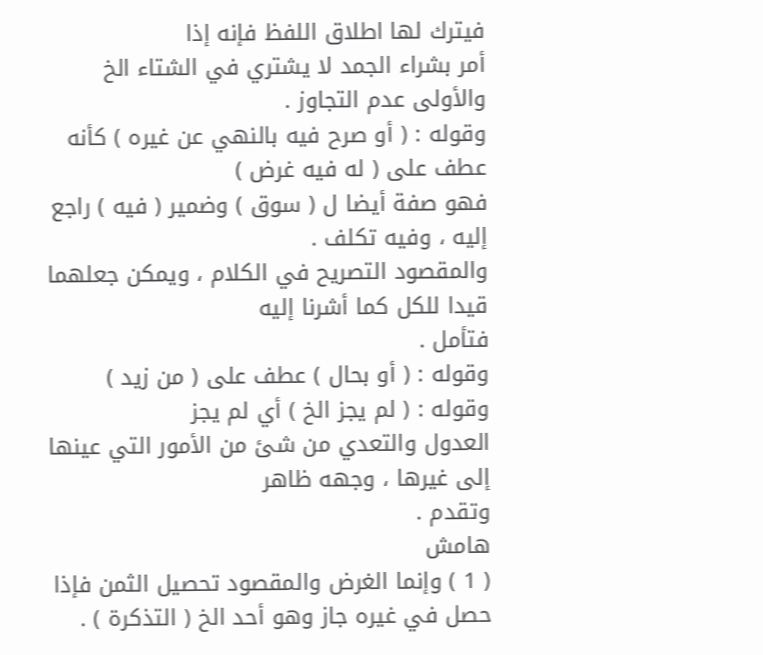فيترك لها اطلاق اللفظ فإنه إذا
أمر بشراء الجمد لا يشتري في الشتاء الخ والأولى عدم التجاوز .
وقوله : ( أو صرح فيه بالنهي عن غيره ) كأنه عطف على ( له فيه غرض )
فهو صفة أيضا ل ( سوق ) وضمير ( فيه ) راجع إليه ، وفيه تكلف .
والمقصود التصريح في الكلام ، ويمكن جعلهما قيدا للكل كما أشرنا إليه
فتأمل .
وقوله : ( أو بحال ) عطف على ( من زيد ) وقوله : ( لم يجز الخ ) أي لم يجز
العدول والتعدي من شئ من الأمور التي عينها إلى غيرها ، وجهه ظاهر
وتقدم .
هامش
( 1 ) وإنما الغرض والمقصود تحصيل الثمن فإذا حصل في غيره جاز وهو أحد الخ ( التذكرة ) .